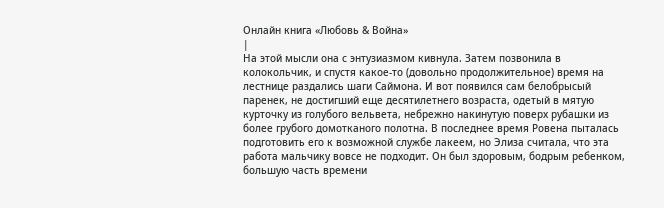Онлайн книга «Любовь & Война»
|
На этой мысли она с энтузиазмом кивнула. Затем позвонила в колокольчик, и спустя какое-то (довольно продолжительное) время на лестнице раздались шаги Саймона. И вот появился сам белобрысый паренек, не достигший еще десятилетнего возраста, одетый в мятую курточку из голубого вельвета, небрежно накинутую поверх рубашки из более грубого домотканого полотна. В последнее время Ровена пыталась подготовить его к возможной службе лакеем, но Элиза считала, что эта работа мальчику вовсе не подходит. Он был здоровым, бодрым ребенком, большую часть времени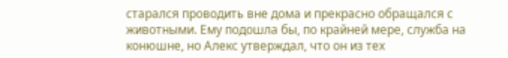старался проводить вне дома и прекрасно обращался с животными. Ему подошла бы, по крайней мере, служба на конюшне, но Алекс утверждал, что он из тех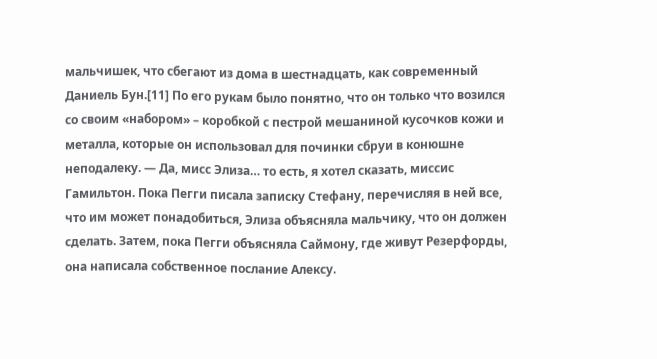мальчишек, что сбегают из дома в шестнадцать, как современный Даниель Бун.[11] По его рукам было понятно, что он только что возился со своим «набором» – коробкой с пестрой мешаниной кусочков кожи и металла, которые он использовал для починки сбруи в конюшне неподалеку. — Да, мисс Элиза… то есть, я хотел сказать, миссис Гамильтон. Пока Пегги писала записку Стефану, перечисляя в ней все, что им может понадобиться, Элиза объясняла мальчику, что он должен сделать. Затем, пока Пегги объясняла Саймону, где живут Резерфорды, она написала собственное послание Алексу.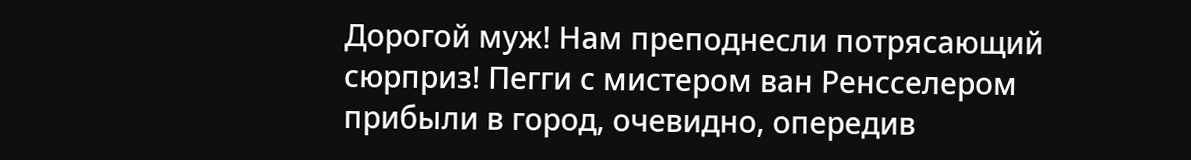Дорогой муж! Нам преподнесли потрясающий сюрприз! Пегги с мистером ван Ренсселером прибыли в город, очевидно, опередив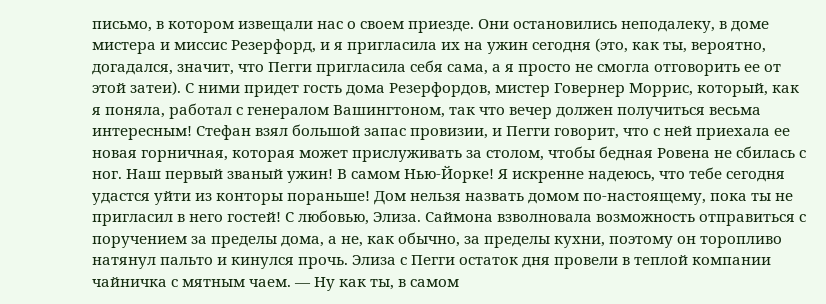письмо, в котором извещали нас о своем приезде. Они остановились неподалеку, в доме мистера и миссис Резерфорд, и я пригласила их на ужин сегодня (это, как ты, вероятно, догадался, значит, что Пегги пригласила себя сама, а я просто не смогла отговорить ее от этой затеи). С ними придет гость дома Резерфордов, мистер Говернер Моррис, который, как я поняла, работал с генералом Вашингтоном, так что вечер должен получиться весьма интересным! Стефан взял большой запас провизии, и Пегги говорит, что с ней приехала ее новая горничная, которая может прислуживать за столом, чтобы бедная Ровена не сбилась с ног. Наш первый званый ужин! В самом Нью-Йорке! Я искренне надеюсь, что тебе сегодня удастся уйти из конторы пораньше! Дом нельзя назвать домом по-настоящему, пока ты не пригласил в него гостей! С любовью, Элиза. Саймона взволновала возможность отправиться с поручением за пределы дома, а не, как обычно, за пределы кухни, поэтому он торопливо натянул пальто и кинулся прочь. Элиза с Пегги остаток дня провели в теплой компании чайничка с мятным чаем. — Ну как ты, в самом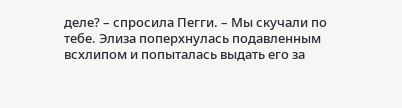деле? – спросила Пегги. – Мы скучали по тебе. Элиза поперхнулась подавленным всхлипом и попыталась выдать его за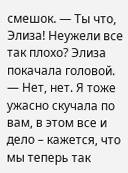смешок. — Ты что, Элиза! Неужели все так плохо? Элиза покачала головой. — Нет, нет. Я тоже ужасно скучала по вам, в этом все и дело – кажется, что мы теперь так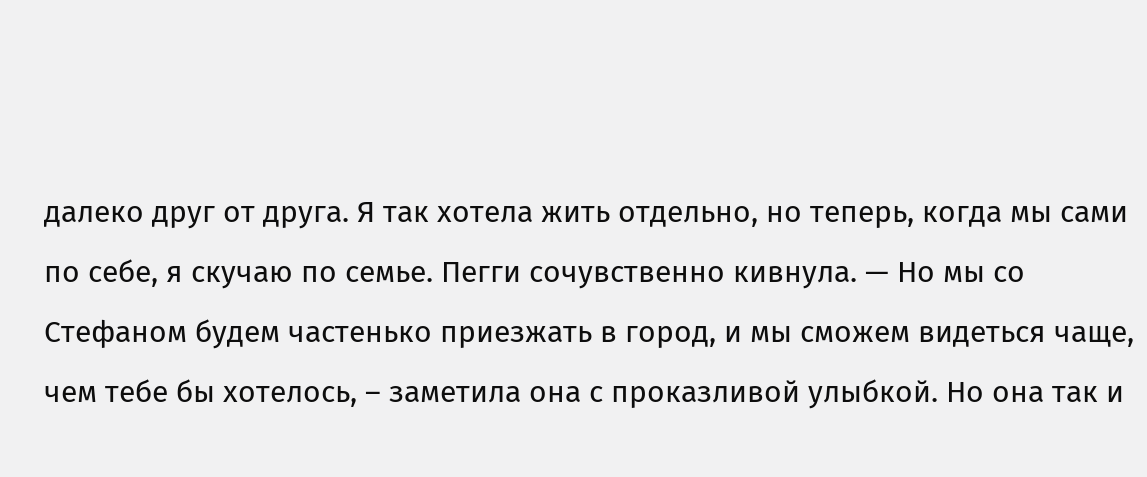далеко друг от друга. Я так хотела жить отдельно, но теперь, когда мы сами по себе, я скучаю по семье. Пегги сочувственно кивнула. — Но мы со Стефаном будем частенько приезжать в город, и мы сможем видеться чаще, чем тебе бы хотелось, – заметила она с проказливой улыбкой. Но она так и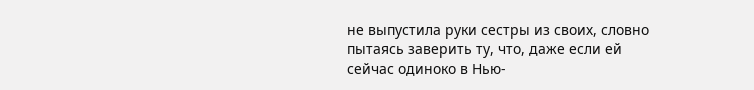не выпустила руки сестры из своих, словно пытаясь заверить ту, что, даже если ей сейчас одиноко в Нью-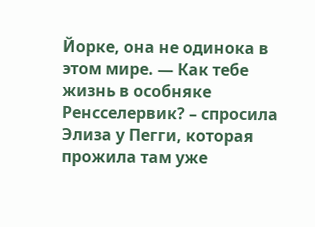Йорке, она не одинока в этом мире. — Как тебе жизнь в особняке Ренсселервик? – спросила Элиза у Пегги, которая прожила там уже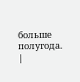больше полугода. |